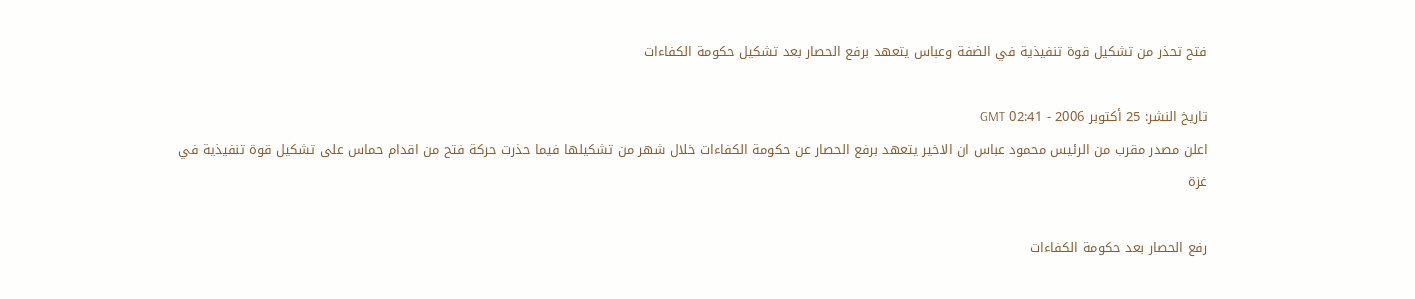فتح تحذر من تشكيل قوة تنفيذية في الضفة وعباس يتعهد برفع الحصار بعد تشكيل حكومة الكفاءات

تاريخ النشر: 25 أكتوبر 2006 - 02:41 GMT
اعلن مصدر مقرب من الرئيس محمود عباس ان الاخير يتعهد برفع الحصار عن حكومة الكفاءات خلال شهر من تشكيلها فيما حذرت حركة فتح من اقدام حماس على تشكيل قوة تنفيذية في غزة

رفع الحصار بعد حكومة الكفاءات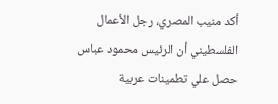أكد منيب المصري، رجل الأعمال الفلسطيني أن الرئيس محمود عباس حصل علي تطمينات عربية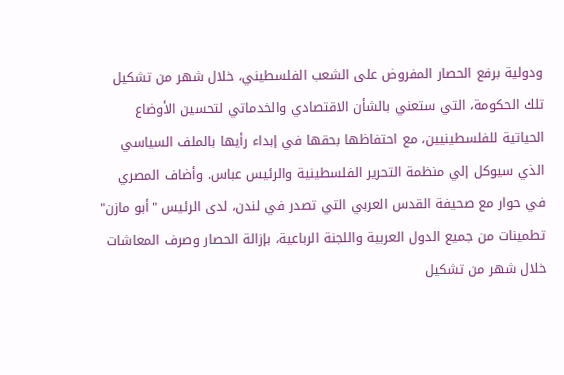ودولية برفع الحصار المفروض على الشعب الفلسطيني، خلال شهر من تشكيل تلك الحكومة، التي ستعني بالشأن الاقتصادي والخدماتي لتحسين الأوضاع الحياتية للفلسطينيين، مع احتفاظها بحقها في إبداء رأيها بالملف السياسي الذي سيوكل إلي منظمة التحرير الفلسطينية والرئيس عباس. وأضاف المصري في حوار مع صحيفة القدس العربي التي تصدر في لندن، لدى الرئيس "أبو مازن" تطمينات من جميع الدول العربية واللجنة الرباعية، بإزالة الحصار وصرف المعاشات خلال شهر من تشكيل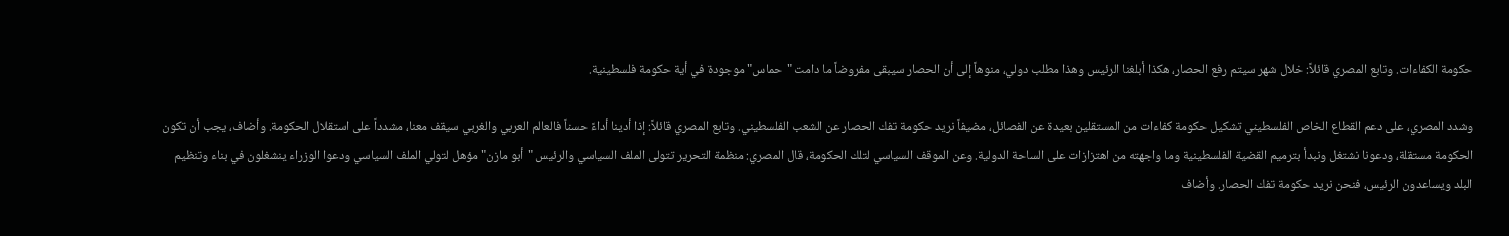حكومة الكفاءات. وتابع المصري قائلاً: خلال شهر سيتم رفع الحصار، هكذا أبلغنا الرئيس وهذا مطلب دولي، منوهاً إلى أن الحصار سيبقى مفروضاً ما دامت "حماس" موجودة في أية حكومة فلسطينية.

وشدد المصري، على دعم القطاع الخاص الفلسطيني تشكيل حكومة كفاءات من المستقلين بعيدة عن الفصائل، مضيفاً نريد حكومة تفك الحصار عن الشعب الفلسطيني. وتابع المصري قائلاً: إذا أدينا أداءً حسناً فالعالم العربي والغربي سيقف معنا، مشدداً على استقلال الحكومة. وأضاف، يجب أن تكون الحكومة مستقلة، ودعونا نشتغل ونبدأ بترميم القضية الفلسطينية وما واجهته من اهتزازات على الساحة الدولية. وعن الموقف السياسي لتلك الحكومة، قال المصري: منظمة التحرير تتولى الملف السياسي والرئيس "أبو مازن" مؤهل لتولي الملف السياسي ودعوا الوزراء ينشغلون في بناء وتنظيم البلد ويساعدون الرئيس، فنحن نريد حكومة تفك الحصار. وأضاف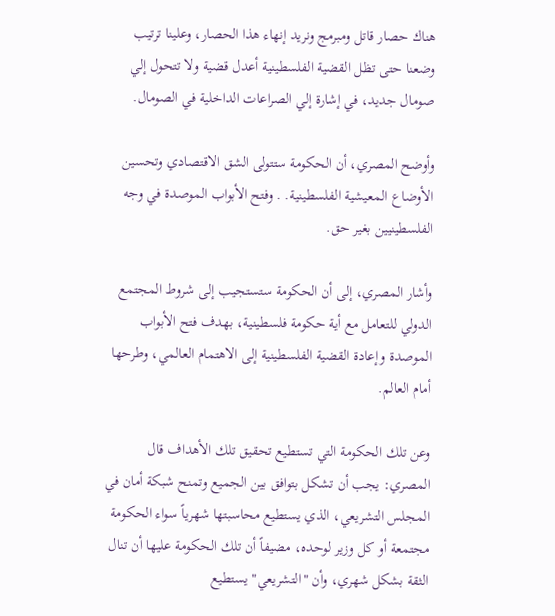هناك حصار قاتل ومبرمج ونريد إنهاء هذا الحصار، وعلينا ترتيب وضعنا حتى تظل القضية الفلسطينية أعدل قضية ولا تتحول إلي صومال جديد، في إشارة إلي الصراعات الداخلية في الصومال.

وأوضح المصري، أن الحكومة ستتولى الشق الاقتصادي وتحسين الأوضاع المعيشية الفلسطينية. . وفتح الأبواب الموصدة في وجه الفلسطينيين بغير حق.

وأشار المصري، إلى أن الحكومة ستستجيب إلى شروط المجتمع الدولي للتعامل مع أية حكومة فلسطينية، بهدف فتح الأبواب الموصدة وإعادة القضية الفلسطينية إلى الاهتمام العالمي، وطرحها أمام العالم.

وعن تلك الحكومة التي تستطيع تحقيق تلك الأهداف قال المصري: يجب أن تشكل بتوافق بين الجميع وتمنح شبكة أمان في المجلس التشريعي، الذي يستطيع محاسبتها شهرياً سواء الحكومة مجتمعة أو كل وزير لوحده، مضيفاً أن تلك الحكومة عليها أن تنال الثقة بشكل شهري، وأن "التشريعي" يستطيع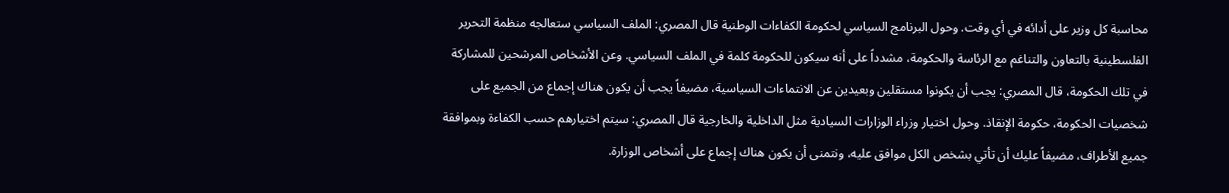محاسبة كل وزير على أدائه في أي وقت. وحول البرنامج السياسي لحكومة الكفاءات الوطنية قال المصري: الملف السياسي ستعالجه منظمة التحرير الفلسطينية بالتعاون والتناغم مع الرئاسة والحكومة، مشدداً على أنه سيكون للحكومة كلمة في الملف السياسي. وعن الأشخاص المرشحين للمشاركة في تلك الحكومة، قال المصري: يجب أن يكونوا مستقلين وبعيدين عن الانتماءات السياسية، مضيفاً يجب أن يكون هناك إجماع من الجميع على شخصيات الحكومة، حكومة الإنقاذ. وحول اختيار وزراء الوزارات السيادية مثل الداخلية والخارجية قال المصري: سيتم اختيارهم حسب الكفاءة وبموافقة جميع الأطراف، مضيفاً عليك أن تأتي بشخص الكل موافق عليه، ونتمنى أن يكون هناك إجماع على أشخاص الوزارة.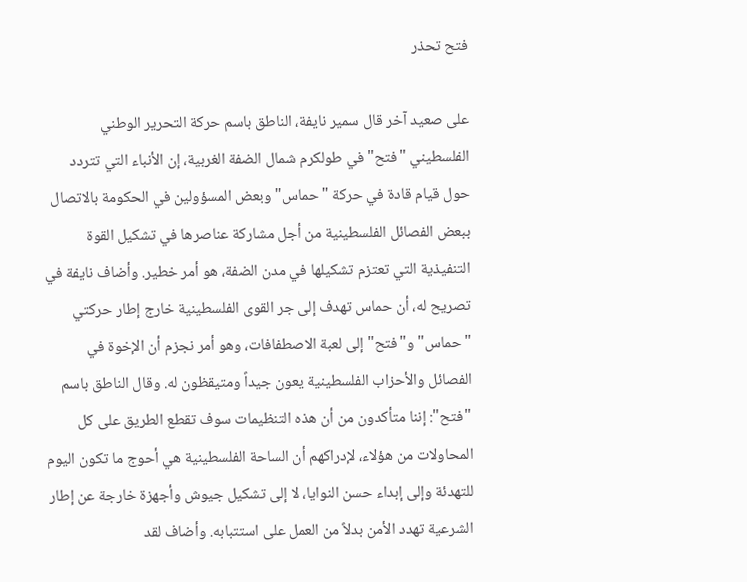فتح تحذر

على صعيد آخر قال سمير نايفة، الناطق باسم حركة التحرير الوطني الفلسطيني "فتح" في طولكرم شمال الضفة الغربية، إن الأنباء التي تتردد حول قيام قادة في حركة "حماس" وبعض المسؤولين في الحكومة بالاتصال ببعض الفصائل الفلسطينية من أجل مشاركة عناصرها في تشكيل القوة التنفيذية التي تعتزم تشكيلها في مدن الضفة، هو أمر خطير. وأضاف نايفة في تصريح له، أن حماس تهدف إلى جر القوى الفلسطينية خارج إطار حركتي "حماس" و"فتح" إلى لعبة الاصطفافات، وهو أمر نجزم أن الإخوة في الفصائل والأحزاب الفلسطينية يعون جيداً ومتيقظون له. وقال الناطق باسم "فتح": إننا متأكدون من أن هذه التنظيمات سوف تقطع الطريق على كل المحاولات من هؤلاء، لإدراكهم أن الساحة الفلسطينية هي أحوج ما تكون اليوم للتهدئة وإلى إبداء حسن النوايا، لا إلى تشكيل جيوش وأجهزة خارجة عن إطار الشرعية تهدد الأمن بدلاً من العمل على استتبابه. وأضاف لقد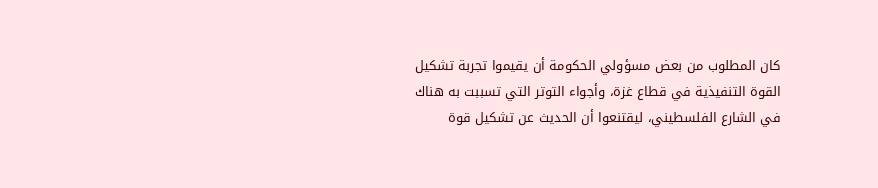كان المطلوب من بعض مسؤولي الحكومة أن يقيموا تجربة تشكيل القوة التنفيذية في قطاع غزة، وأجواء التوتر التي تسببت به هناك في الشارع الفلسطيني، ليقتنعوا أن الحديث عن تشكيل قوة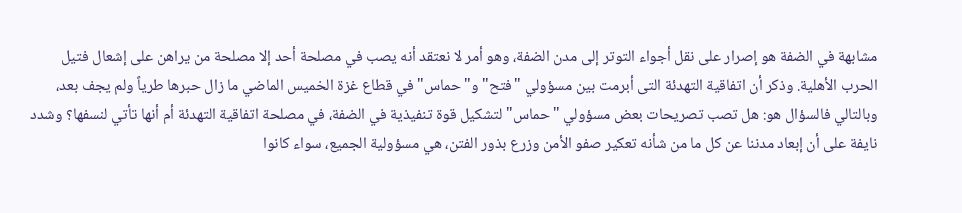مشابهة في الضفة هو إصرار على نقل أجواء التوتر إلى مدن الضفة، وهو أمر لا نعتقد أنه يصب في مصلحة أحد إلا مصلحة من يراهن على إشعال فتيل الحرب الأهلية. وذكر أن اتفاقية التهدئة التى أبرمت بين مسؤولي "فتح" و"حماس" في قطاع غزة الخميس الماضي ما زال حبرها طرياً ولم يجف بعد، وبالتالي فالسؤال هو: هل تصب تصريحات بعض مسؤولي "حماس" لتشكيل قوة تنفيذية في الضفة، في مصلحة اتفاقية التهدئة أم أنها تأتي لنسفها؟ وشدد نايفة على أن إبعاد مدننا عن كل ما من شأنه تعكير صفو الأمن وزرع بذور الفتن، هي مسؤولية الجميع، سواء كانوا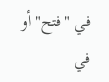في "فتح" أو في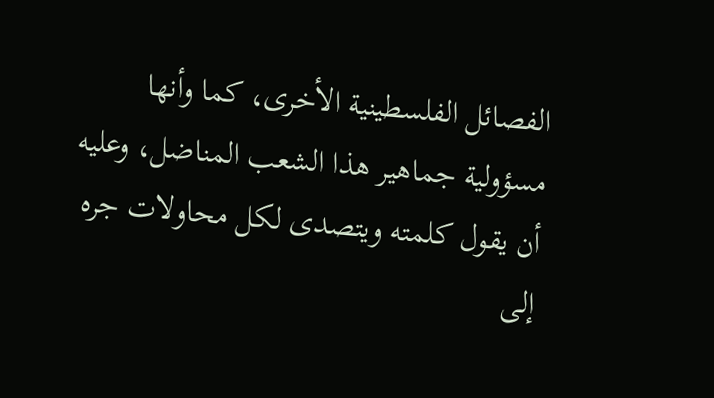الفصائل الفلسطينية الأخرى، كما وأنها مسؤولية جماهير هذا الشعب المناضل، وعليه أن يقول كلمته ويتصدى لكل محاولات جره إلى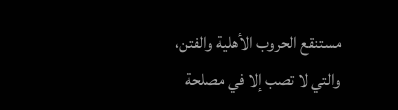مستنقع الحروب الأهلية والفتن، والتي لا تصب إلا في مصلحة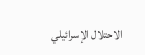الاحتلال الإسرائيلي